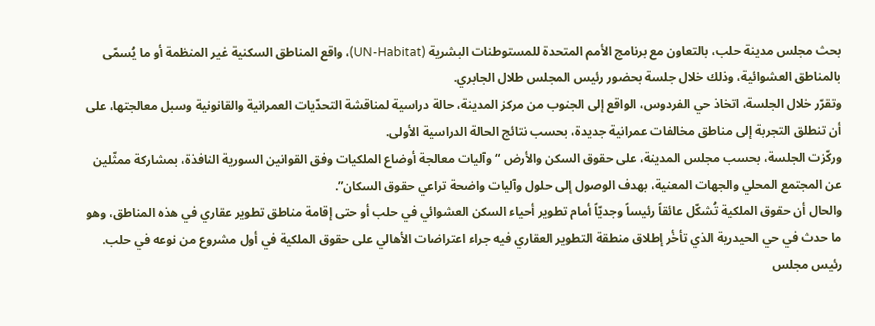بحث مجلس مدينة حلب، بالتعاون مع برنامج الأمم المتحدة للمستوطنات البشرية (UN-Habitat)، واقع المناطق السكنية غير المنظمة أو ما يُسمّى بالمناطق العشوائية، وذلك خلال جلسة بحضور رئيس المجلس طلال الجابري.
وتقرّر خلال الجلسة، اتخاذ حي الفردوس، الواقع إلى الجنوب من مركز المدينة، حالة دراسية لمناقشة التحدّيات العمرانية والقانونية وسبل معالجتها، على أن تنطلق التجربة إلى مناطق مخالفات عمرانية جديدة، بحسب نتائج الحالة الدراسية الأولى.
وركّزت الجلسة، بحسب مجلس المدينة، على حقوق السكن والأرض “وآليات معالجة أوضاع الملكيات وفق القوانين السورية النافذة، بمشاركة ممثّلين عن المجتمع المحلي والجهات المعنية، بهدف الوصول إلى حلول وآليات واضحة تراعي حقوق السكان”.
والحال أن حقوق الملكية تُشكّل عائقاً رئيساً وجديّاً أمام تطوير أحياء السكن العشوائي في حلب أو حتى إقامة مناطق تطوير عقاري في هذه المناطق، وهو ما حدث في حي الحيدرية الذي تأخٔر إطلاق منطقة التطوير العقاري فيه جراء اعتراضات الأهالي على حقوق الملكية في أول مشروع من نوعه في حلب.
رئيس مجلس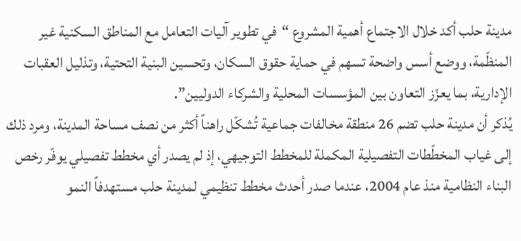مدينة حلب أكد خلال الاجتماع أهمية المشروع “في تطوير آليات التعامل مع المناطق السكنية غير المنظّمة، ووضع أسس واضحة تسهم في حماية حقوق السكان، وتحسين البنية التحتية، وتذليل العقبات الإدارية، بما يعزّز التعاون بين المؤسسات المحلية والشركاء الدوليين”.
يُذكر أن مدينة حلب تضم 26 منطقة مخالفات جماعية تُشكّل راهناً أكثر من نصف مساحة المدينة، ومرد ذلك إلى غياب المخطّطات التفصيلية المكملة للمخطط التوجيهي، إذ لم يصدر أي مخطط تفصيلي يوفّر رخص البناء النظامية منذ عام 2004، عندما صدر أحدث مخطط تنظيمي لمدينة حلب مستهدفاً النمو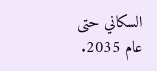السكاني حتى عام 2035.